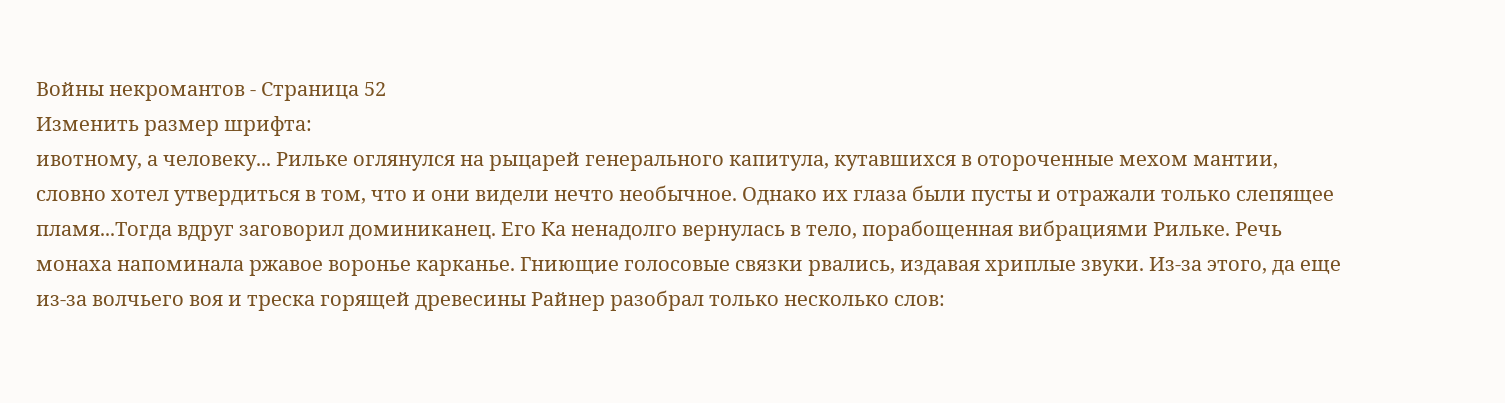Войны некромантов - Страница 52
Изменить размер шрифта:
ивотному, а человеку... Рильке оглянулся на рыцарей генерального капитула, кутавшихся в отороченные мехом мантии, словно хотел утвердиться в том, что и они видели нечто необычное. Однако их глаза были пусты и отражали только слепящее пламя...Тогда вдруг заговорил доминиканец. Его Ка ненадолго вернулась в тело, порабощенная вибрациями Рильке. Речь монаха напоминала ржавое воронье карканье. Гниющие голосовые связки рвались, издавая хриплые звуки. Из-за этого, да еще из-за волчьего воя и треска горящей древесины Райнер разобрал только несколько слов: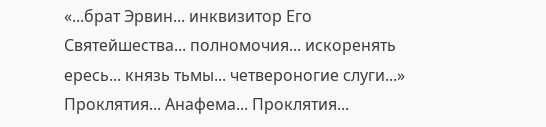«...брат Эрвин... инквизитор Его Святейшества... полномочия... искоренять ересь... князь тьмы... четвероногие слуги...» Проклятия... Анафема... Проклятия...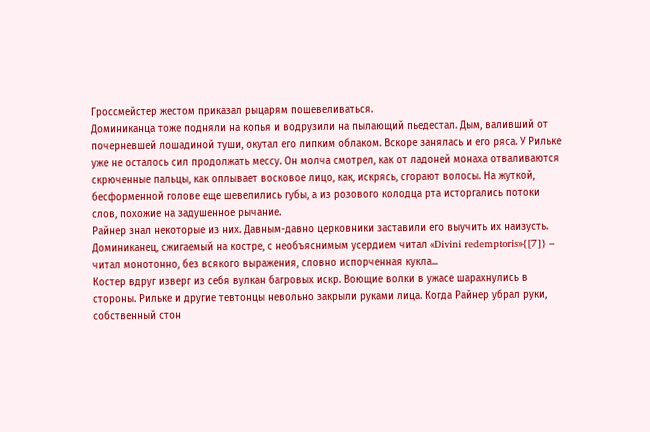Гроссмейстер жестом приказал рыцарям пошевеливаться.
Доминиканца тоже подняли на копья и водрузили на пылающий пьедестал. Дым, валивший от почерневшей лошадиной туши, окутал его липким облаком. Вскоре занялась и его ряса. У Рильке уже не осталось сил продолжать мессу. Он молча смотрел, как от ладоней монаха отваливаются скрюченные пальцы, как оплывает восковое лицо, как, искрясь, сгорают волосы. На жуткой, бесформенной голове еще шевелились губы, а из розового колодца рта исторгались потоки слов, похожие на задушенное рычание.
Райнер знал некоторые из них. Давным-давно церковники заставили его выучить их наизусть. Доминиканец, сжигаемый на костре, с необъяснимым усердием читал «Divini redemptoris»{[7]} – читал монотонно, без всякого выражения, словно испорченная кукла...
Костер вдруг изверг из себя вулкан багровых искр. Воющие волки в ужасе шарахнулись в стороны. Рильке и другие тевтонцы невольно закрыли руками лица. Когда Райнер убрал руки, собственный стон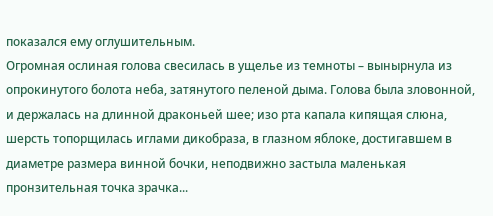показался ему оглушительным.
Огромная ослиная голова свесилась в ущелье из темноты – вынырнула из опрокинутого болота неба, затянутого пеленой дыма. Голова была зловонной, и держалась на длинной драконьей шее; изо рта капала кипящая слюна, шерсть топорщилась иглами дикобраза, в глазном яблоке, достигавшем в диаметре размера винной бочки, неподвижно застыла маленькая пронзительная точка зрачка...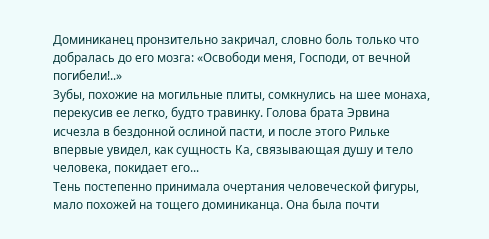Доминиканец пронзительно закричал, словно боль только что добралась до его мозга: «Освободи меня, Господи, от вечной погибели!..»
Зубы, похожие на могильные плиты, сомкнулись на шее монаха, перекусив ее легко, будто травинку. Голова брата Эрвина исчезла в бездонной ослиной пасти, и после этого Рильке впервые увидел, как сущность Ка, связывающая душу и тело человека, покидает его...
Тень постепенно принимала очертания человеческой фигуры, мало похожей на тощего доминиканца. Она была почти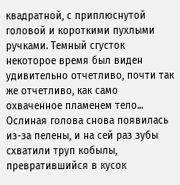квадратной, с приплюснутой головой и короткими пухлыми ручками. Темный сгусток некоторое время был виден удивительно отчетливо, почти так же отчетливо, как само охваченное пламенем тело...
Ослиная голова снова появилась из-за пелены, и на сей раз зубы схватили труп кобылы, превратившийся в кусок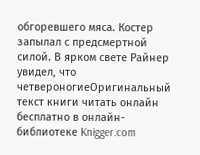обгоревшего мяса. Костер запылал с предсмертной силой. В ярком свете Райнер увидел, что четвероногиеОригинальный текст книги читать онлайн бесплатно в онлайн-библиотеке Knigger.com